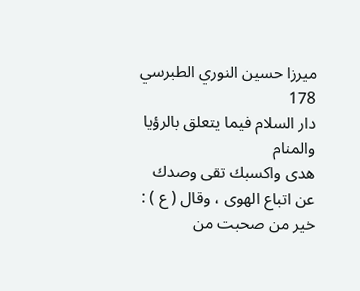ميرزا حسين النوري الطبرسي
178
دار السلام فيما يتعلق بالرؤيا والمنام
هدى واكسبك تقى وصدك عن اتباع الهوى ، وقال ( ع ) : خير من صحبت من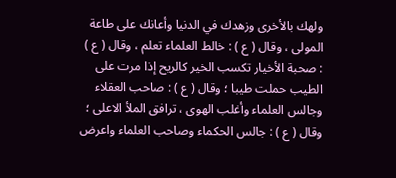ولهك بالأخرى وزهدك في الدنيا وأعانك على طاعة المولى ، وقال ( ع ) : خالط العلماء تعلم ، وقال ( ع ) : صحبة الأخيار تكسب الخير كالريح إذا مرت على الطيب حملت طيبا ؛ وقال ( ع ) : صاحب العقلاء وجالس العلماء وأغلب الهوى ، ترافق الملأ الاعلى ؛ وقال ( ع ) : جالس الحكماء وصاحب العلماء واعرض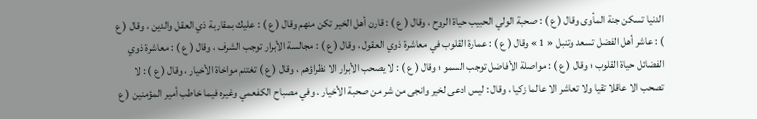الدنيا تسكن جنة المأوى وقال ( ع ) : صحبة الولي الحبيب حياة الروح ، وقال ( ع ) : قارن أهل الخير تكن منهم وقال ( ع ) : عليك بمقاربة ذي العقل والدين ، وقال ( ع ) : عاشر أهل الفضل تسعد وتنبل « 1 » وقال ( ع ) : عمارة القلوب في معاشرة ذوي العقول ، وقال ( ع ) : مجالسة الأبرار توجب الشرف ، وقال ( ع ) : معاشرة ذوي الفضائل حياة القلوب ؛ وقال ( ع ) : مواصلة الأفاضل توجب السمو ؛ وقال ( ع ) : لا يصحب الأبرار الا نظراؤهم ، وقال ( ع ) تغتنم مواخاة الأخيار ، وقال ( ع ) : لا تصحب الا عاقلا تقيا ولا تعاشر الا عالما زكيا ، وقال : ليس ادعى لخير وانجى من شر من صحبة الأخيار . وفي مصباح الكفعمي وغيره فيما خاطب أمير المؤمنين ( ع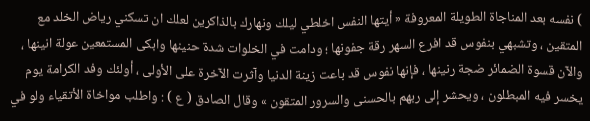) نفسه بعد المناجاة الطويلة المعروفة « أيتها النفس اخلطي ليلك ونهارك بالذاكرين لعلك ان تسكني رياض الخلد مع المتقين ، وتشبهي بنفوس قد افرع السهر رقة جفونها ؛ ودامت في الخلوات شدة حنينها وابكى المستمعين عولة انينها ، والآن قسوة الضمائر ضجة رنينها ، فإنها نفوس قد باعت زينة الدنيا وآثرت الآخرة على الأولى ، أولئك وفد الكرامة يوم يخسر فيه المبطلون ، ويحشر إلى ربهم بالحسنى والسرور المتقون » وقال الصادق ( ع ) : واطلب مواخاة الأتقياء ولو في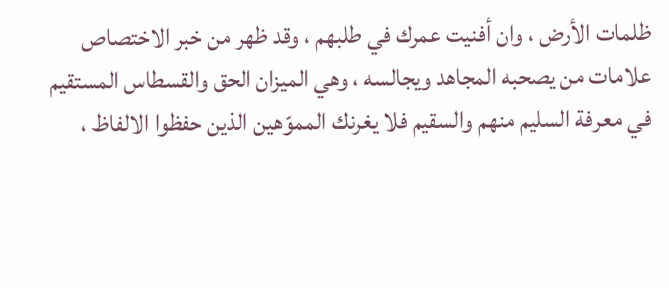ظلمات الأرض ، وان أفنيت عمرك في طلبهم ، وقد ظهر من خبر الاختصاص علامات من يصحبه المجاهد ويجالسه ، وهي الميزان الحق والقسطاس المستقيم في معرفة السليم منهم والسقيم فلا يغرنك المموّهين الذين حفظوا الالفاظ ،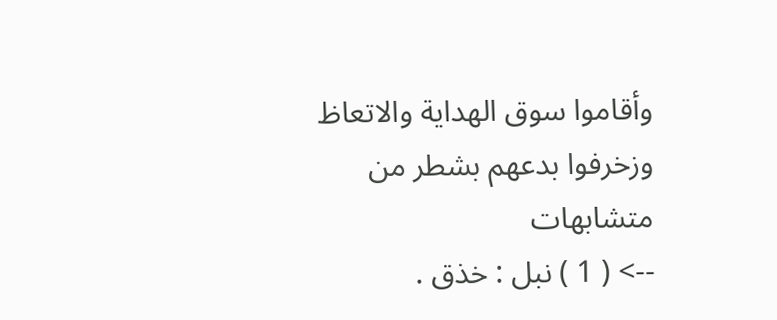وأقاموا سوق الهداية والاتعاظ وزخرفوا بدعهم بشطر من متشابهات
--> ( 1 ) نبل : خذق .